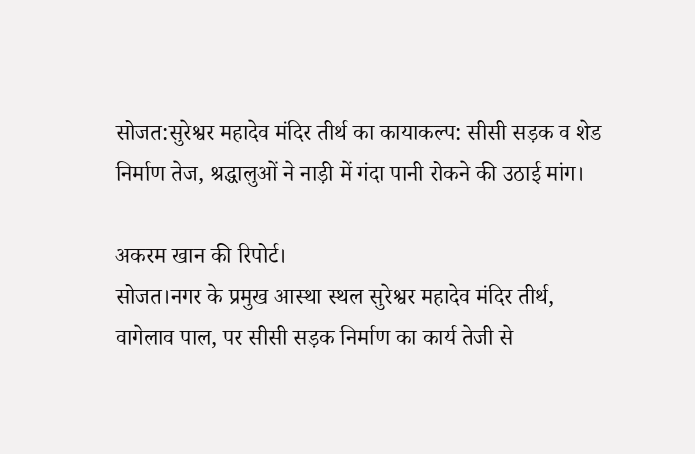सोजत:सुरेश्वर महादेव मंदिर तीर्थ का कायाकल्प: सीसी सड़क व शेड निर्माण तेज, श्रद्धालुओं ने नाड़ी में गंदा पानी रोकने की उठाई मांग।

अकरम खान की रिपोर्ट।
सोजत।नगर के प्रमुख आस्था स्थल सुरेश्वर महादेव मंदिर तीर्थ, वागेलाव पाल, पर सीसी सड़क निर्माण का कार्य तेजी से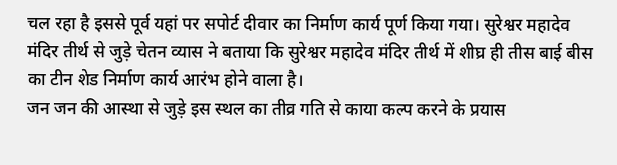चल रहा है इससे पूर्व यहां पर सपोर्ट दीवार का निर्माण कार्य पूर्ण किया गया। सुरेश्वर महादेव मंदिर तीर्थ से जुड़े चेतन व्यास ने बताया कि सुरेश्वर महादेव मंदिर तीर्थ में शीघ्र ही तीस बाई बीस का टीन शेड निर्माण कार्य आरंभ होने वाला है।
जन जन की आस्था से जुड़े इस स्थल का तीव्र गति से काया कल्प करने के प्रयास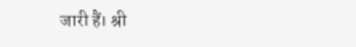जारी हैं। श्री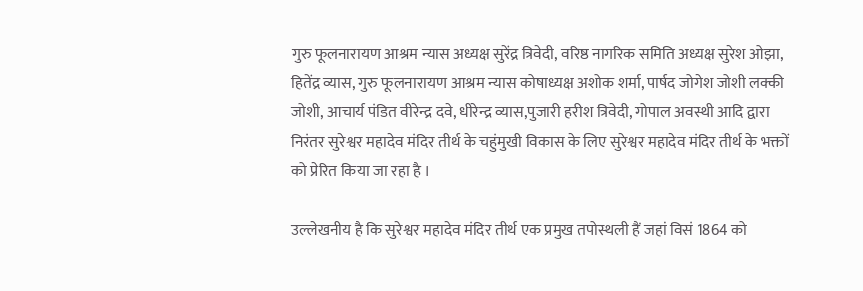गुरु फूलनारायण आश्रम न्यास अध्यक्ष सुरेंद्र त्रिवेदी, वरिष्ठ नागरिक समिति अध्यक्ष सुरेश ओझा, हितेंद्र व्यास, गुरु फूलनारायण आश्रम न्यास कोषाध्यक्ष अशोक शर्मा, पार्षद जोगेश जोशी लक्की जोशी, आचार्य पंडित वीरेन्द्र दवे, धीरेन्द्र व्यास,पुजारी हरीश त्रिवेदी, गोपाल अवस्थी आदि द्वारा निरंतर सुरेश्वर महादेव मंदिर तीर्थ के चहुंमुखी विकास के लिए सुरेश्वर महादेव मंदिर तीर्थ के भक्तों को प्रेरित किया जा रहा है ।

उल्लेखनीय है कि सुरेश्वर महादेव मंदिर तीर्थ एक प्रमुख तपोस्थली हैं जहां विसं 1864 को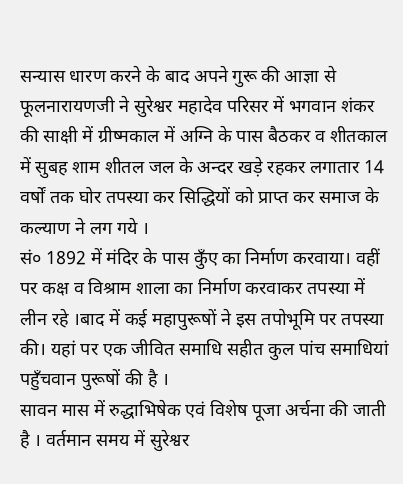सन्यास धारण करने के बाद अपने गुरू की आज्ञा से फूलनारायणजी ने सुरेश्वर महादेव परिसर में भगवान शंकर की साक्षी में ग्रीष्मकाल में अग्नि के पास बैठकर व शीतकाल में सुबह शाम शीतल जल के अन्दर खड़े रहकर लगातार 14 वर्षों तक घोर तपस्या कर सिद्धियों को प्राप्त कर समाज के कल्याण ने लग गये ।
सं० 1892 में मंदिर के पास कुँए का निर्माण करवाया। वहीं पर कक्ष व विश्राम शाला का निर्माण करवाकर तपस्या में लीन रहे ।बाद में कई महापुरूषों ने इस तपोभूमि पर तपस्या की। यहां पर एक जीवित समाधि सहीत कुल पांच समाधियां पहुँचवान पुरूषों की है ।
सावन मास में रुद्धाभिषेक एवं विशेष पूजा अर्चना की जाती है । वर्तमान समय में सुरेश्वर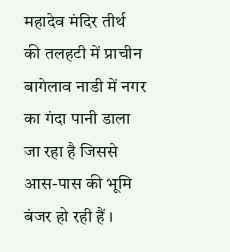महादेव मंदिर तीर्थ की तलहटी में प्राचीन बागेलाव नाडी में नगर का गंदा पानी डाला जा रहा है जिससे आस-पास की भूमि बंजर हो रही हैं ।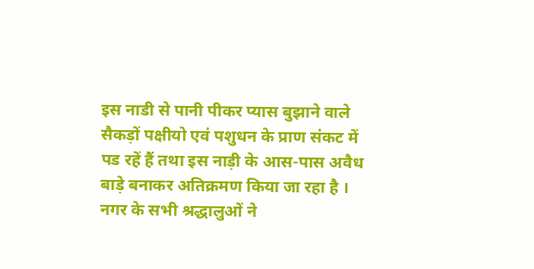इस नाडी से पानी पीकर प्यास बुझाने वाले सैकड़ों पक्षीयो एवं पशुधन के प्राण संकट में पड रहें हैं तथा इस नाड़ी के आस-पास अवैध बाड़े बनाकर अतिक्रमण किया जा रहा है ।
नगर के सभी श्रद्धालुओं ने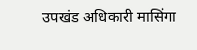उपखंड अधिकारी मासिंगा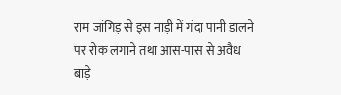राम जांगिड़ से इस नाड़ी में गंदा पानी डालने पर रोक लगाने तथा आस-पास से अवैध बाड़े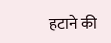हटाने की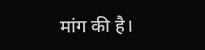मांग की है।